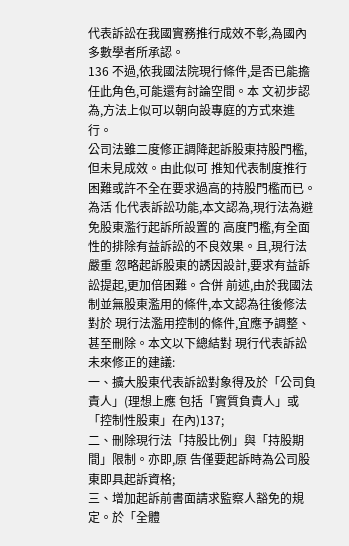代表訴訟在我國實務推行成效不彰,為國內多數學者所承認。
136 不過,依我國法院現行條件,是否已能擔任此角色,可能還有討論空間。本 文初步認為,方法上似可以朝向設專庭的方式來進行。
公司法雖二度修正調降起訴股東持股門檻,但未見成效。由此似可 推知代表制度推行困難或許不全在要求過高的持股門檻而已。為活 化代表訴訟功能,本文認為,現行法為避免股東濫行起訴所設置的 高度門檻,有全面性的排除有益訴訟的不良效果。且,現行法嚴重 忽略起訴股東的誘因設計,要求有益訴訟提起,更加倍困難。合併 前述,由於我國法制並無股東濫用的條件,本文認為往後修法對於 現行法濫用控制的條件,宜應予調整、甚至刪除。本文以下總結對 現行代表訴訟未來修正的建議:
一、擴大股東代表訴訟對象得及於「公司負責人」(理想上應 包括「實質負責人」或「控制性股東」在內)137;
二、刪除現行法「持股比例」與「持股期間」限制。亦即,原 告僅要起訴時為公司股東即具起訴資格;
三、增加起訴前書面請求監察人豁免的規定。於「全體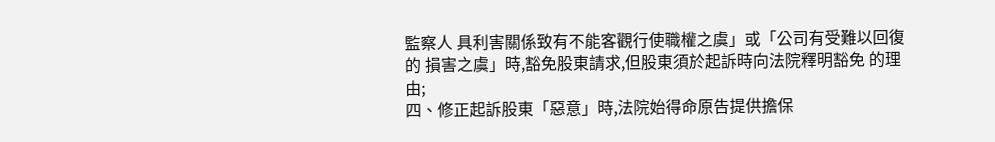監察人 具利害關係致有不能客觀行使職權之虞」或「公司有受難以回復的 損害之虞」時,豁免股東請求,但股東須於起訴時向法院釋明豁免 的理由;
四、修正起訴股東「惡意」時,法院始得命原告提供擔保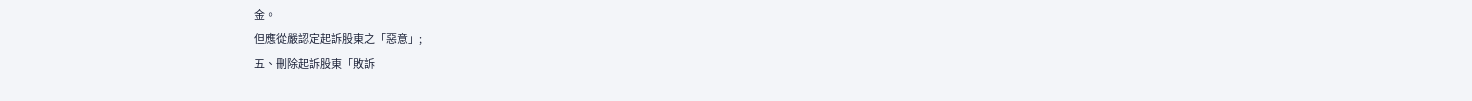金。
但應從嚴認定起訴股東之「惡意」;
五、刪除起訴股東「敗訴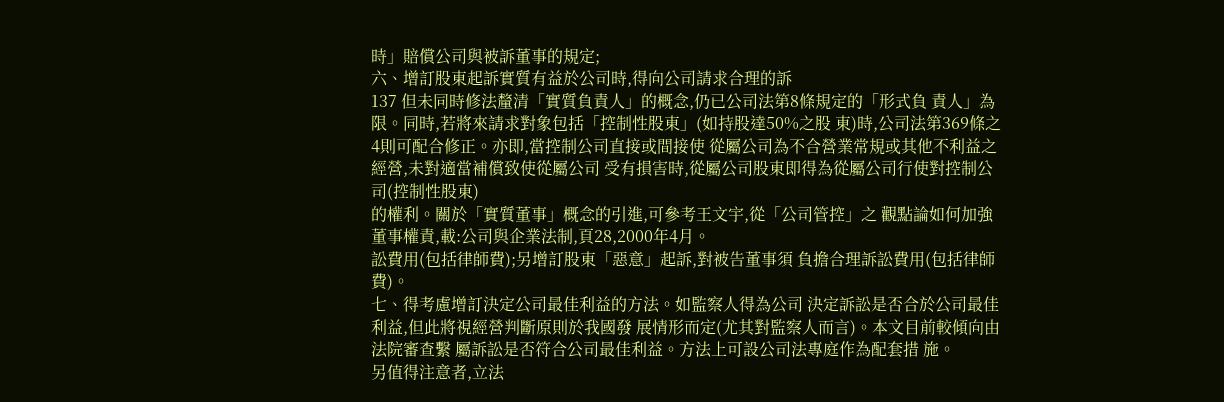時」賠償公司與被訴董事的規定;
六、增訂股東起訴實質有益於公司時,得向公司請求合理的訴
137 但未同時修法釐清「實質負責人」的概念,仍已公司法第8條規定的「形式負 責人」為限。同時,若將來請求對象包括「控制性股東」(如持股達50%之股 東)時,公司法第369條之4則可配合修正。亦即,當控制公司直接或間接使 從屬公司為不合營業常規或其他不利益之經營,未對適當補償致使從屬公司 受有損害時,從屬公司股東即得為從屬公司行使對控制公司(控制性股東)
的權利。關於「實質董事」概念的引進,可參考王文宇,從「公司管控」之 觀點論如何加強董事權責,載:公司與企業法制,頁28,2000年4月。
訟費用(包括律師費);另增訂股東「惡意」起訴,對被告董事須 負擔合理訴訟費用(包括律師費)。
七、得考慮增訂決定公司最佳利益的方法。如監察人得為公司 決定訴訟是否合於公司最佳利益,但此將視經營判斷原則於我國發 展情形而定(尤其對監察人而言)。本文目前較傾向由法院審查繫 屬訴訟是否符合公司最佳利益。方法上可設公司法專庭作為配套措 施。
另值得注意者,立法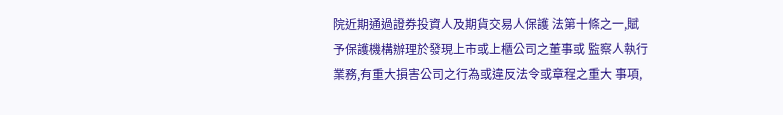院近期通過證券投資人及期貨交易人保護 法第十條之一,賦予保護機構辦理於發現上市或上櫃公司之董事或 監察人執行業務,有重大損害公司之行為或違反法令或章程之重大 事項,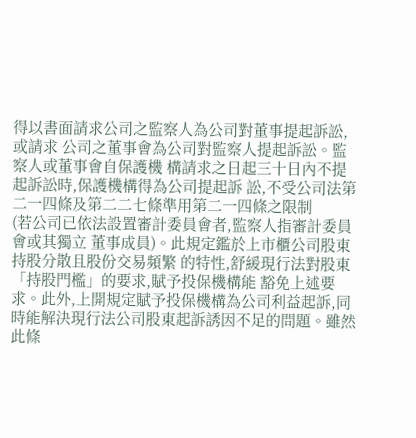得以書面請求公司之監察人為公司對董事提起訴訟,或請求 公司之董事會為公司對監察人提起訴訟。監察人或董事會自保護機 構請求之日起三十日內不提起訴訟時,保護機構得為公司提起訴 訟,不受公司法第二一四條及第二二七條準用第二一四條之限制
(若公司已依法設置審計委員會者,監察人指審計委員會或其獨立 董事成員)。此規定鑑於上市櫃公司股東持股分散且股份交易頻繁 的特性,舒緩現行法對股東「持股門檻」的要求,賦予投保機構能 豁免上述要求。此外,上開規定賦予投保機構為公司利益起訴,同 時能解決現行法公司股東起訴誘因不足的問題。雖然此條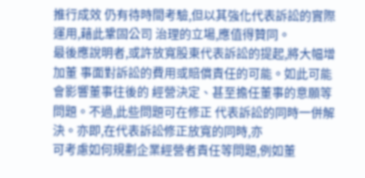推行成效 仍有待時間考驗,但以其強化代表訴訟的實際運用,藉此鞏固公司 治理的立場,應值得贊同。
最後應說明者,或許放寬股東代表訴訟的提起,將大幅增加董 事面對訴訟的費用或賠償責任的可能。如此可能會影響董事往後的 經營決定、甚至擔任董事的意願等問題。不過,此些問題可在修正 代表訴訟的同時一併解決。亦即,在代表訴訟修正放寬的同時,亦
可考慮如何規劃企業經營者責任等問題,例如董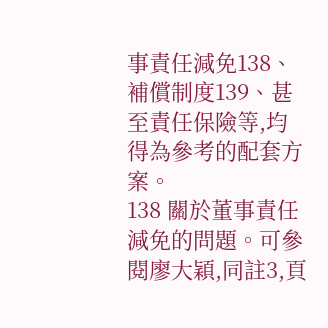事責任減免138、 補償制度139、甚至責任保險等,均得為參考的配套方案。
138 關於董事責任減免的問題。可參閱廖大穎,同註3,頁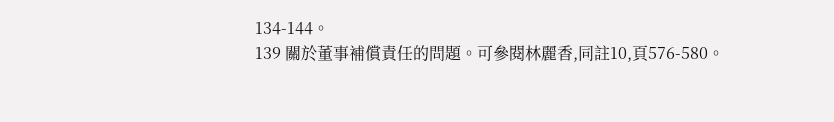134-144。
139 關於董事補償責任的問題。可參閱林麗香,同註10,頁576-580。